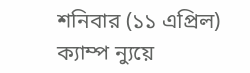শনিবার (১১ এপ্রিল) ক্যাম্প ন্যুয়ে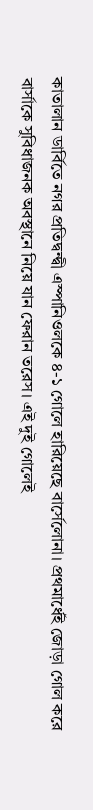কাতালান ডার্বিতে নগর প্রতিদ্বন্দ্বী এস্পানিওলকে ৪-১ গোলে হারিয়েছে বার্সেলোনা। প্রথমার্ধেই জোড়া গোল করে বার্সাকে সুবিধাজনক অবস্থানে নিয়ে যান ফেরান তরেস। এই দুই গোলেই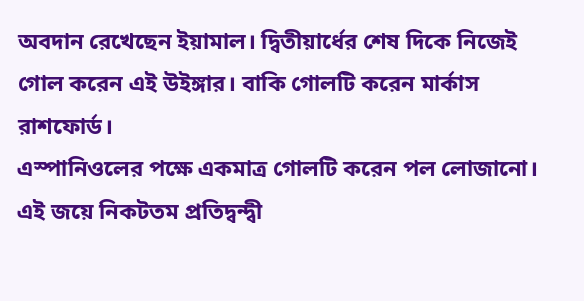অবদান রেখেছেন ইয়ামাল। দ্বিতীয়ার্ধের শেষ দিকে নিজেই গোল করেন এই উইঙ্গার। বাকি গোলটি করেন মার্কাস রাশফোর্ড।
এস্পানিওলের পক্ষে একমাত্র গোলটি করেন পল লোজানো।
এই জয়ে নিকটতম প্রতিদ্বন্দ্বী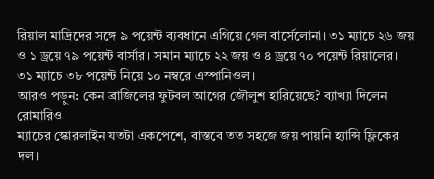রিয়াল মাদ্রিদের সঙ্গে ৯ পয়েন্ট ব্যবধানে এগিয়ে গেল বার্সেলোনা। ৩১ ম্যাচে ২৬ জয় ও ১ ড্রয়ে ৭৯ পয়েন্ট বার্সার। সমান ম্যাচে ২২ জয় ও ৪ ড্রয়ে ৭০ পয়েন্ট রিয়ালের।
৩১ ম্যাচে ৩৮ পয়েন্ট নিয়ে ১০ নম্বরে এস্পানিওল।
আরও পড়ুন: কেন ব্রাজিলের ফুটবল আগের জৌলুশ হারিয়েছে? ব্যাখ্যা দিলেন রোমারিও
ম্যাচের স্কোরলাইন যতটা একপেশে, বাস্তবে তত সহজে জয় পায়নি হ্যান্সি ফ্লিকের দল।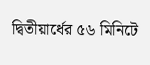দ্বিতীয়ার্ধের ৫৬ মিনিটে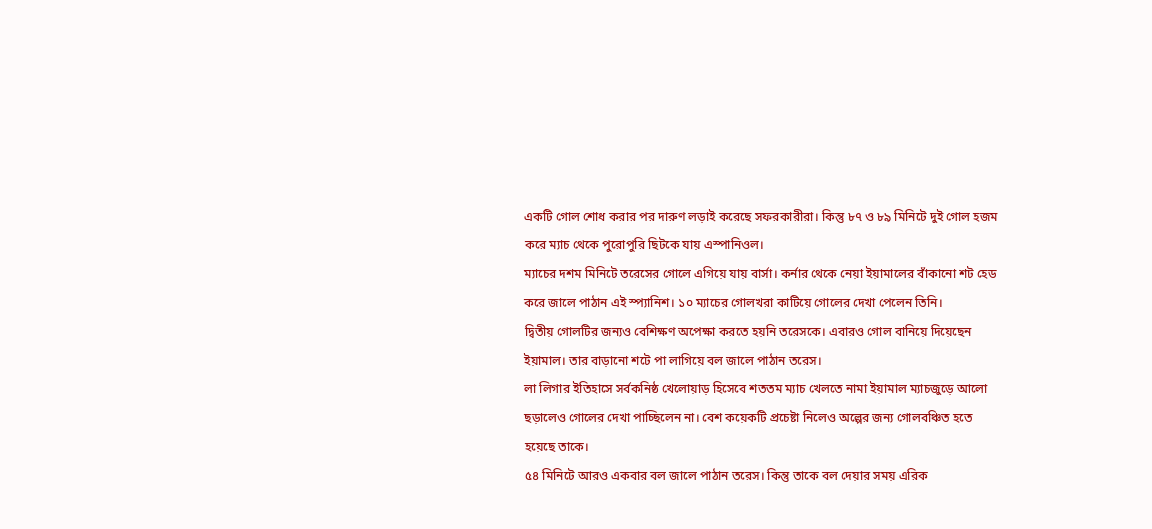একটি গোল শোধ করার পর দারুণ লড়াই করেছে সফরকারীরা। কিন্তু ৮৭ ও ৮৯ মিনিটে দুই গোল হজম করে ম্যাচ থেকে পুরোপুরি ছিটকে যায় এস্পানিওল।
ম্যাচের দশম মিনিটে তরেসের গোলে এগিয়ে যায় বার্সা। কর্নার থেকে নেয়া ইয়ামালের বাঁকানো শট হেড করে জালে পাঠান এই স্প্যানিশ। ১০ ম্যাচের গোলখরা কাটিয়ে গোলের দেখা পেলেন তিনি।
দ্বিতীয় গোলটির জন্যও বেশিক্ষণ অপেক্ষা করতে হয়নি তরেসকে। এবারও গোল বানিয়ে দিয়েছেন ইয়ামাল। তার বাড়ানো শটে পা লাগিয়ে বল জালে পাঠান তরেস।
লা লিগার ইতিহাসে সর্বকনিষ্ঠ খেলোয়াড় হিসেবে শততম ম্যাচ খেলতে নামা ইয়ামাল ম্যাচজুড়ে আলো ছড়ালেও গোলের দেখা পাচ্ছিলেন না। বেশ কয়েকটি প্রচেষ্টা নিলেও অল্পের জন্য গোলবঞ্চিত হতে হয়েছে তাকে।
৫৪ মিনিটে আরও একবার বল জালে পাঠান তরেস। কিন্তু তাকে বল দেয়ার সময় এরিক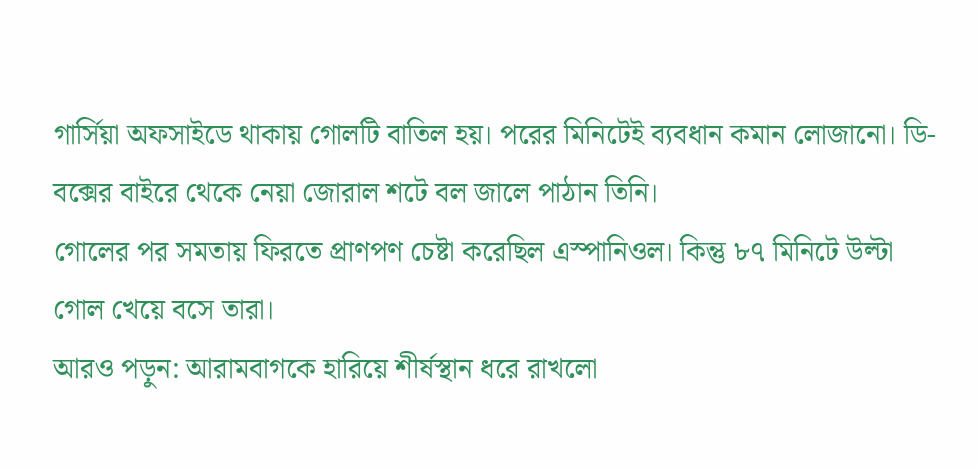গার্সিয়া অফসাইডে থাকায় গোলটি বাতিল হয়। পরের মিনিটেই ব্যবধান কমান লোজানো। ডি-বক্সের বাইরে থেকে নেয়া জোরাল শটে বল জালে পাঠান তিনি।
গোলের পর সমতায় ফিরতে প্রাণপণ চেষ্টা করেছিল এস্পানিওল। কিন্তু ৮৭ মিনিটে উল্টা গোল খেয়ে বসে তারা।
আরও পড়ুন: আরামবাগকে হারিয়ে শীর্ষস্থান ধরে রাখলো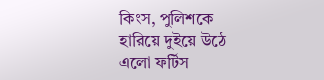কিংস, পুলিশকে হারিয়ে দুইয়ে উঠে এলো ফর্টিস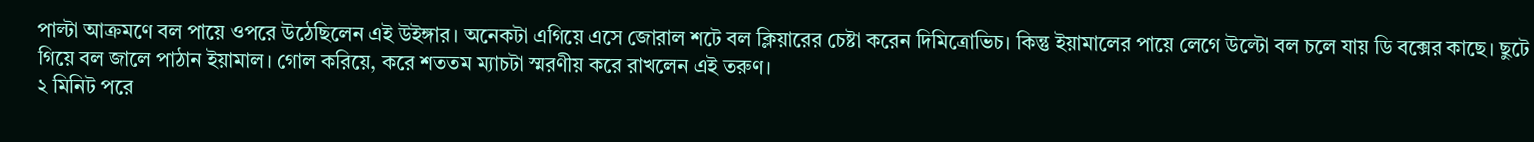পাল্টা আক্রমণে বল পায়ে ওপরে উঠেছিলেন এই উইঙ্গার। অনেকটা এগিয়ে এসে জোরাল শটে বল ক্লিয়ারের চেষ্টা করেন দিমিত্রোভিচ। কিন্তু ইয়ামালের পায়ে লেগে উল্টো বল চলে যায় ডি বক্সের কাছে। ছুটে গিয়ে বল জালে পাঠান ইয়ামাল। গোল করিয়ে, করে শততম ম্যাচটা স্মরণীয় করে রাখলেন এই তরুণ।
২ মিনিট পরে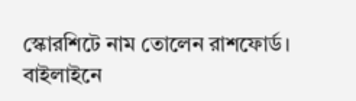স্কোরশিটে নাম তোলেন রাশফোর্ড। বাইলাইনে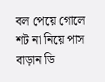বল পেয়ে গোলে শট না নিয়ে পাস বাড়ান ডি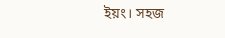ইয়ং। সহজ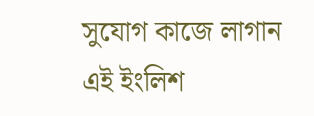সুযোগ কাজে লাগান এই ইংলিশ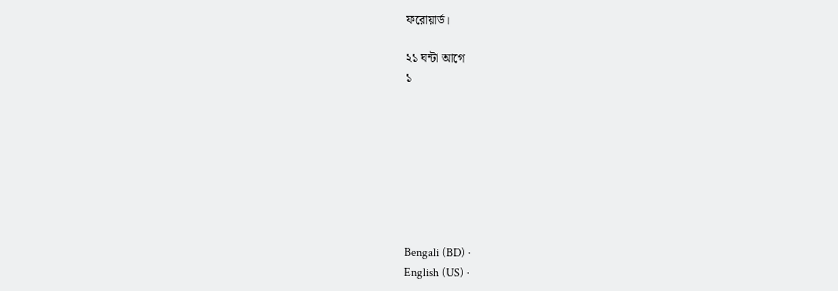ফরোয়ার্ড।

২১ ঘন্টা আগে
১








Bengali (BD) ·
English (US) ·